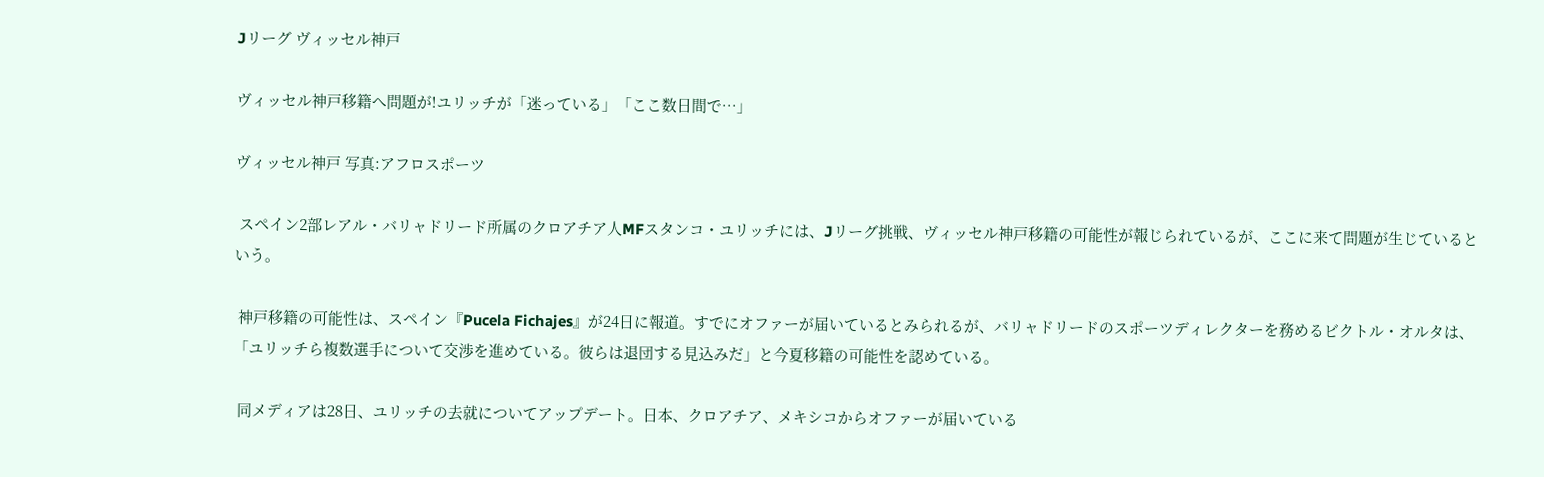Jリーグ ヴィッセル神戸

ヴィッセル神戸移籍へ問題が!ユリッチが「迷っている」「ここ数日間で…」

ヴィッセル神戸 写真:アフロスポーツ

 スペイン2部レアル・バリャドリード所属のクロアチア人MFスタンコ・ユリッチには、Jリーグ挑戦、ヴィッセル神戸移籍の可能性が報じられているが、ここに来て問題が生じているという。

 神戸移籍の可能性は、スペイン『Pucela Fichajes』が24日に報道。すでにオファーが届いているとみられるが、バリャドリードのスポーツディレクターを務めるビクトル・オルタは、「ユリッチら複数選手について交渉を進めている。彼らは退団する見込みだ」と今夏移籍の可能性を認めている。

 同メディアは28日、ユリッチの去就についてアップデート。日本、クロアチア、メキシコからオファーが届いている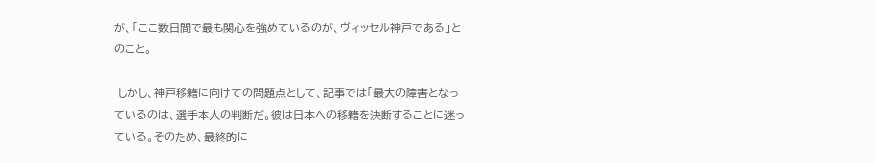が、「ここ数日間で最も関心を強めているのが、ヴィッセル神戸である」とのこと。

 しかし、神戸移籍に向けての問題点として、記事では「最大の障害となっているのは、選手本人の判断だ。彼は日本への移籍を決断することに迷っている。そのため、最終的に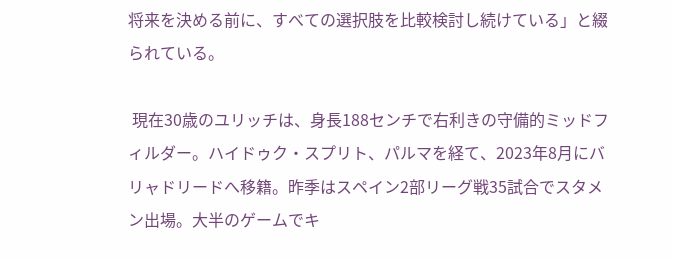将来を決める前に、すべての選択肢を比較検討し続けている」と綴られている。

 現在30歳のユリッチは、身長188センチで右利きの守備的ミッドフィルダー。ハイドゥク・スプリト、パルマを経て、2023年8月にバリャドリードへ移籍。昨季はスペイン2部リーグ戦35試合でスタメン出場。大半のゲームでキ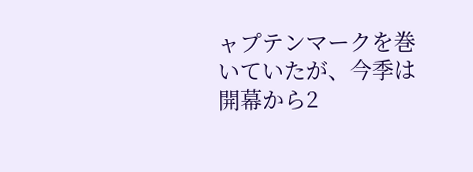ャプテンマークを巻いていたが、今季は開幕から2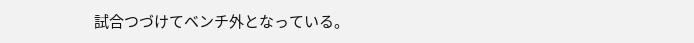試合つづけてベンチ外となっている。